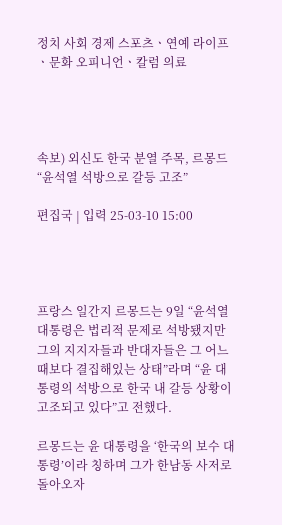정치 사회 경제 스포츠ㆍ연예 라이프ㆍ문화 오피니언ㆍ칼럼 의료




속보) 외신도 한국 분열 주목, 르몽드 “윤석열 석방으로 갈등 고조”

편집국 | 입력 25-03-10 15:00




프랑스 일간지 르몽드는 9일 “윤석열 대통령은 법리적 문제로 석방됐지만 그의 지지자들과 반대자들은 그 어느 때보다 결집해있는 상태”라며 “윤 대통령의 석방으로 한국 내 갈등 상황이 고조되고 있다”고 전했다.

르몽드는 윤 대통령을 ‘한국의 보수 대통령’이라 칭하며 그가 한남동 사저로 돌아오자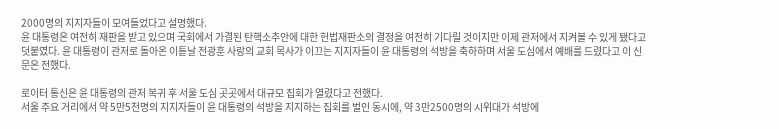2000명의 지지자들이 모여들었다고 설명했다.
윤 대통령은 여전히 재판을 받고 있으며 국회에서 가결된 탄핵소추안에 대한 헌법재판소의 결정을 여전히 기다릴 것이지만 이제 관저에서 지켜볼 수 있게 됐다고 덧붙였다. 윤 대통령이 관저로 돌아온 이튿날 전광훈 사랑의 교회 목사가 이끄는 지지자들이 윤 대통령의 석방을 축하하며 서울 도심에서 예배를 드렸다고 이 신문은 전했다.

로이터 통신은 윤 대통령의 관저 복귀 후 서울 도심 곳곳에서 대규모 집회가 열렸다고 전했다.
서울 주요 거리에서 약 5만5천명의 지지자들이 윤 대통령의 석방을 지지하는 집회를 벌인 동시에, 약 3만2500명의 시위대가 석방에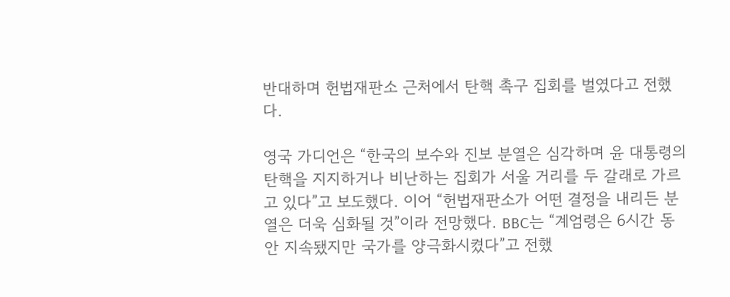반대하며 헌법재판소 근처에서 탄핵 촉구 집회를 벌였다고 전했다.

영국 가디언은 “한국의 보수와 진보 분열은 심각하며 윤 대통령의 탄핵을 지지하거나 비난하는 집회가 서울 거리를 두 갈래로 가르고 있다”고 보도했다. 이어 “헌법재판소가 어떤 결정을 내리든 분열은 더욱 심화될 것”이라 전망했다. BBC는 “계엄령은 6시간 동안 지속됐지만 국가를 양극화시켰다”고 전했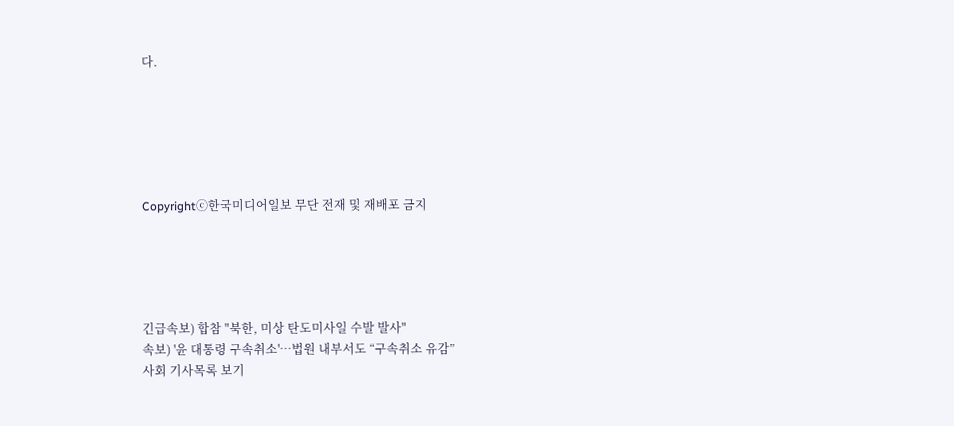다.






Copyrightⓒ한국미디어일보 무단 전재 및 재배포 금지





긴급속보) 합참 "북한, 미상 탄도미사일 수발 발사"
속보) '윤 대통령 구속취소'…법원 내부서도 “구속취소 유감”
사회 기사목록 보기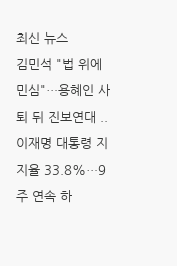최신 뉴스
김민석 "법 위에 민심"…용혜인 사퇴 뒤 진보연대 ..
이재명 대통령 지지율 33.8%…9주 연속 하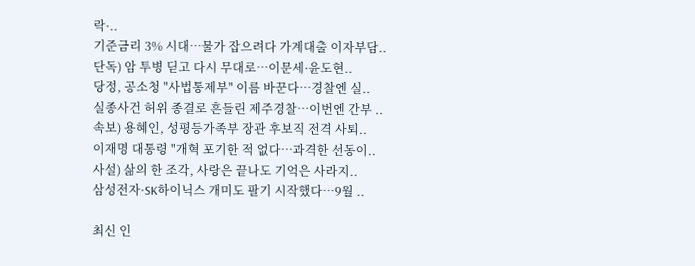락·..
기준금리 3% 시대…물가 잡으려다 가계대출 이자부담..
단독) 암 투병 딛고 다시 무대로…이문세·윤도현..
당정, 공소청 "사법통제부" 이름 바꾼다…경찰엔 실..
실종사건 허위 종결로 흔들린 제주경찰…이번엔 간부 ..
속보) 용혜인, 성평등가족부 장관 후보직 전격 사퇴..
이재명 대통령 "개혁 포기한 적 없다…과격한 선동이..
사설) 삶의 한 조각, 사랑은 끝나도 기억은 사라지..
삼성전자·SK하이닉스 개미도 팔기 시작했다…9월 ..

최신 인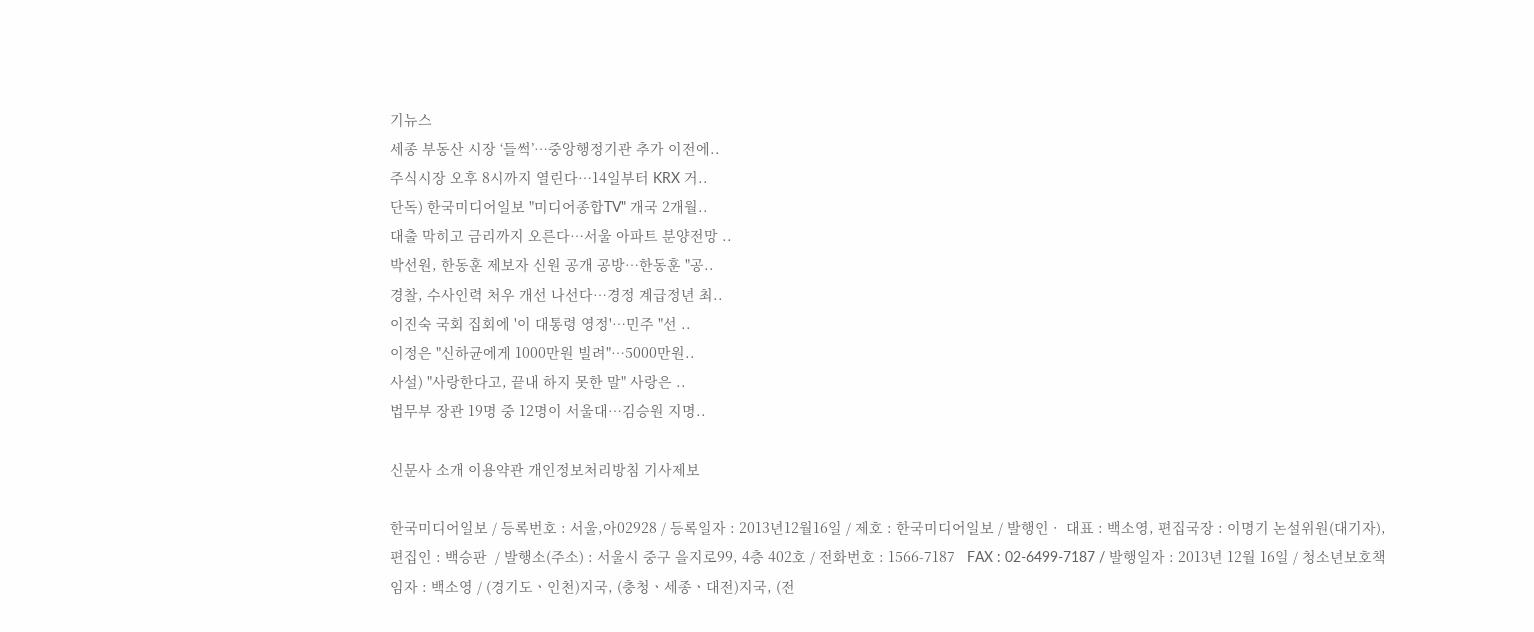기뉴스
세종 부동산 시장 ‘들썩’…중앙행정기관 추가 이전에..
주식시장 오후 8시까지 열린다…14일부터 KRX 거..
단독) 한국미디어일보 "미디어종합TV" 개국 2개월..
대출 막히고 금리까지 오른다…서울 아파트 분양전망 ..
박선원, 한동훈 제보자 신원 공개 공방…한동훈 "공..
경찰, 수사인력 처우 개선 나선다…경정 계급정년 최..
이진숙 국회 집회에 '이 대통령 영정'…민주 "선 ..
이정은 "신하균에게 1000만원 빌려"…5000만원..
사설) "사랑한다고, 끝내 하지 못한 말" 사랑은 ..
법무부 장관 19명 중 12명이 서울대…김승원 지명..

신문사 소개 이용약관 개인정보처리방침 기사제보

한국미디어일보 / 등록번호 : 서울,아02928 / 등록일자 : 2013년12월16일 / 제호 : 한국미디어일보 / 발행인 ·  대표 : 백소영, 편집국장 : 이명기 논설위원(대기자), 편집인 : 백승판  / 발행소(주소) : 서울시 중구 을지로99, 4층 402호 / 전화번호 : 1566-7187   FAX : 02-6499-7187 / 발행일자 : 2013년 12월 16일 / 청소년보호책임자 : 백소영 / (경기도ㆍ인천)지국, (충청ㆍ세종ㆍ대전)지국, (전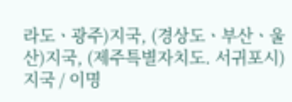라도ㆍ광주)지국, (경상도ㆍ부산ㆍ울산)지국, (제주특별자치도. 서귀포시)지국 / 이명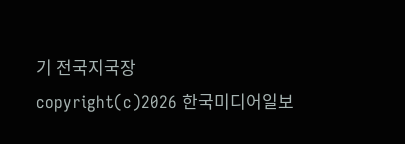기 전국지국장
copyright(c)2026 한국미디어일보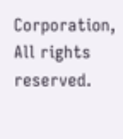Corporation, All rights reserved.